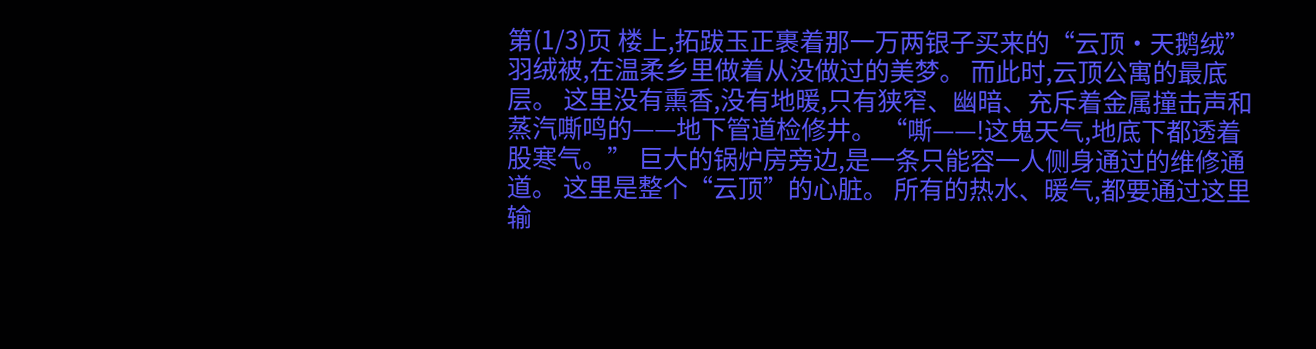第(1/3)页 楼上,拓跋玉正裹着那一万两银子买来的“云顶·天鹅绒”羽绒被,在温柔乡里做着从没做过的美梦。 而此时,云顶公寓的最底层。 这里没有熏香,没有地暖,只有狭窄、幽暗、充斥着金属撞击声和蒸汽嘶鸣的——地下管道检修井。 “嘶——!这鬼天气,地底下都透着股寒气。” 巨大的锅炉房旁边,是一条只能容一人侧身通过的维修通道。 这里是整个“云顶”的心脏。 所有的热水、暖气,都要通过这里输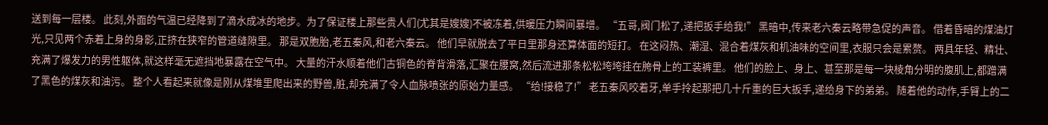送到每一层楼。 此刻,外面的气温已经降到了滴水成冰的地步。为了保证楼上那些贵人们(尤其是嫂嫂)不被冻着,供暖压力瞬间暴增。 “五哥,阀门松了,递把扳手给我!” 黑暗中,传来老六秦云略带急促的声音。 借着昏暗的煤油灯光,只见两个赤着上身的身影,正挤在狭窄的管道缝隙里。 那是双胞胎,老五秦风,和老六秦云。 他们早就脱去了平日里那身还算体面的短打。 在这闷热、潮湿、混合着煤灰和机油味的空间里,衣服只会是累赘。 两具年轻、精壮、充满了爆发力的男性躯体,就这样毫无遮挡地暴露在空气中。 大量的汗水顺着他们古铜色的脊背滑落,汇聚在腰窝,然后流进那条松松垮垮挂在胯骨上的工装裤里。 他们的脸上、身上、甚至那是每一块棱角分明的腹肌上,都蹭满了黑色的煤灰和油污。 整个人看起来就像是刚从煤堆里爬出来的野兽,脏,却充满了令人血脉喷张的原始力量感。 “给!接稳了!” 老五秦风咬着牙,单手拎起那把几十斤重的巨大扳手,递给身下的弟弟。 随着他的动作,手臂上的二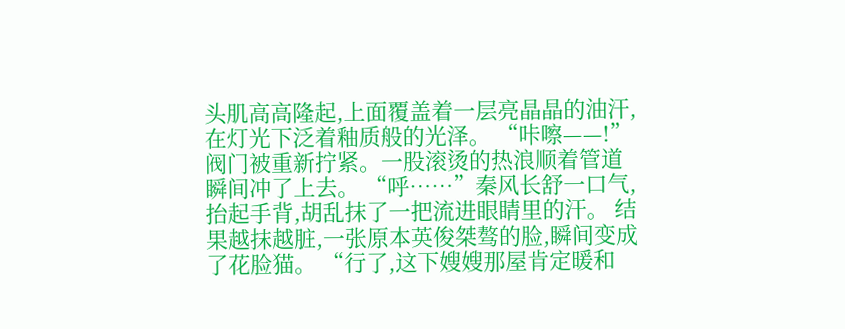头肌高高隆起,上面覆盖着一层亮晶晶的油汗,在灯光下泛着釉质般的光泽。 “咔嚓——!” 阀门被重新拧紧。一股滚烫的热浪顺着管道瞬间冲了上去。 “呼……”秦风长舒一口气,抬起手背,胡乱抹了一把流进眼睛里的汗。 结果越抹越脏,一张原本英俊桀骜的脸,瞬间变成了花脸猫。 “行了,这下嫂嫂那屋肯定暖和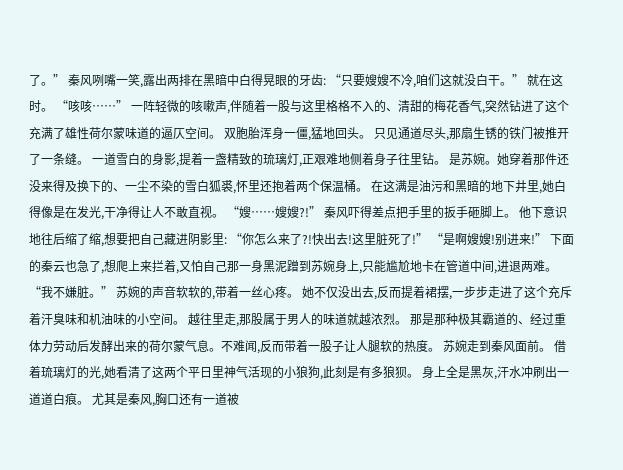了。” 秦风咧嘴一笑,露出两排在黑暗中白得晃眼的牙齿: “只要嫂嫂不冷,咱们这就没白干。” 就在这时。 “咳咳……” 一阵轻微的咳嗽声,伴随着一股与这里格格不入的、清甜的梅花香气,突然钻进了这个充满了雄性荷尔蒙味道的逼仄空间。 双胞胎浑身一僵,猛地回头。 只见通道尽头,那扇生锈的铁门被推开了一条缝。 一道雪白的身影,提着一盏精致的琉璃灯,正艰难地侧着身子往里钻。 是苏婉。她穿着那件还没来得及换下的、一尘不染的雪白狐裘,怀里还抱着两个保温桶。 在这满是油污和黑暗的地下井里,她白得像是在发光,干净得让人不敢直视。 “嫂……嫂嫂?!” 秦风吓得差点把手里的扳手砸脚上。 他下意识地往后缩了缩,想要把自己藏进阴影里: “你怎么来了?!快出去!这里脏死了!” “是啊嫂嫂!别进来!” 下面的秦云也急了,想爬上来拦着,又怕自己那一身黑泥蹭到苏婉身上,只能尴尬地卡在管道中间,进退两难。 “我不嫌脏。” 苏婉的声音软软的,带着一丝心疼。 她不仅没出去,反而提着裙摆,一步步走进了这个充斥着汗臭味和机油味的小空间。 越往里走,那股属于男人的味道就越浓烈。 那是那种极其霸道的、经过重体力劳动后发酵出来的荷尔蒙气息。不难闻,反而带着一股子让人腿软的热度。 苏婉走到秦风面前。 借着琉璃灯的光,她看清了这两个平日里神气活现的小狼狗,此刻是有多狼狈。 身上全是黑灰,汗水冲刷出一道道白痕。 尤其是秦风,胸口还有一道被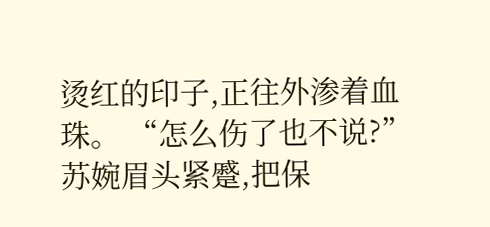烫红的印子,正往外渗着血珠。 “怎么伤了也不说?” 苏婉眉头紧蹙,把保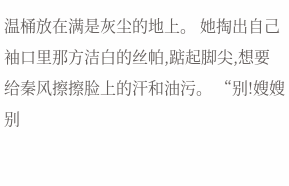温桶放在满是灰尘的地上。 她掏出自己袖口里那方洁白的丝帕,踮起脚尖,想要给秦风擦擦脸上的汗和油污。 “别!嫂嫂别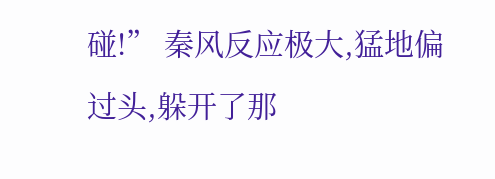碰!” 秦风反应极大,猛地偏过头,躲开了那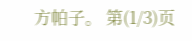方帕子。 第(1/3)页